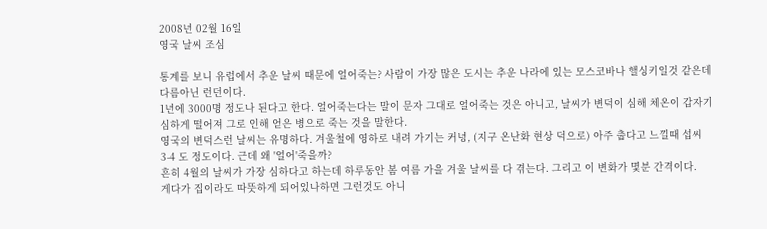2008년 02월 16일
영국 날씨 조심

통계를 보니 유럽에서 추운 날씨 때문에 얼어죽는? 사람이 가장 많은 도시는 추운 나라에 있는 모스코바나 핼싱키일것 같은데 다름아닌 런던이다.
1년에 3000명 정도나 된다고 한다. 얼어죽는다는 말이 문자 그대로 얼어죽는 것은 아니고, 날씨가 변덕이 심해 체온이 갑자기 심하게 떨어져 그로 인해 얻은 병으로 죽는 것을 말한다.
영국의 변덕스런 날씨는 유명하다. 겨울철에 영하로 내려 가기는 커녕, (지구 온난화 현상 덕으로) 아주 춥다고 느낄때 섭씨 3-4 도 정도이다. 근데 왜 '얼어'죽을까?
흔히 4월의 날씨가 가장 심하다고 하는데 하루동안 봄 여름 가을 겨울 날씨를 다 겪는다. 그리고 이 변화가 몇분 간격이다.
게다가 집이라도 따뜻하게 되어있나하면 그런것도 아니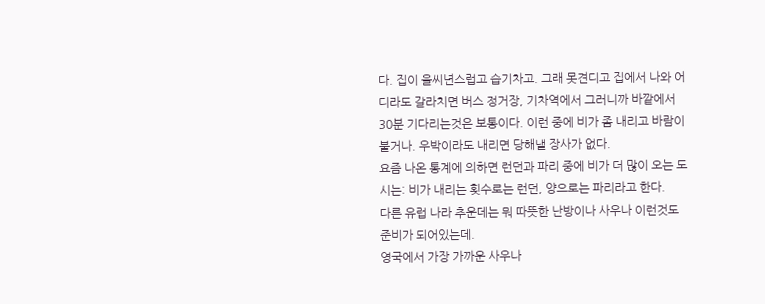다. 집이 을씨년스럽고 습기차고. 그래 못견디고 집에서 나와 어디라도 갈라치면 버스 정거장, 기차역에서 그러니까 바깥에서 30분 기다리는것은 보통이다. 이런 중에 비가 좀 내리고 바람이 불거나. 우박이라도 내리면 당해낼 장사가 없다.
요즘 나온 통계에 의하면 런던과 파리 중에 비가 더 많이 오는 도시는: 비가 내리는 횟수로는 런던, 양으로는 파리라고 한다.
다른 유럽 나라 추운데는 뭐 따뜻한 난방이나 사우나 이런것도 준비가 되어있는데.
영국에서 가장 가까운 사우나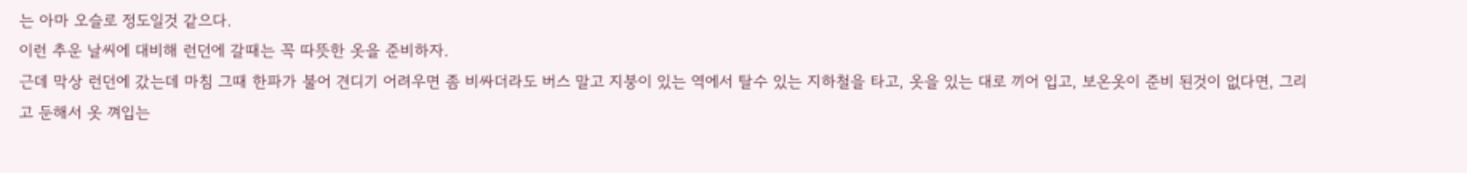는 아마 오슬로 정도일것 같으다.
이런 추운 날씨에 대비해 런던에 갈때는 꼭 따뜻한 옷을 준비하자.
근데 막상 런던에 갔는데 마침 그때 한파가 불어 견디기 어려우면 좀 비싸더라도 버스 말고 지붕이 있는 역에서 탈수 있는 지하철을 타고, 옷을 있는 대로 끼어 입고, 보온옷이 준비 된것이 없다면, 그리고 둔해서 옷 껴입는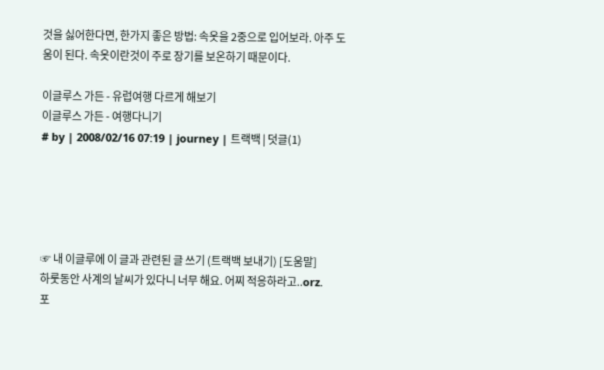것을 싫어한다면, 한가지 좋은 방법: 속옷을 2중으로 입어보라. 아주 도움이 된다. 속옷이란것이 주로 장기를 보온하기 때문이다.

이글루스 가든 - 유럽여행 다르게 해보기
이글루스 가든 - 여행다니기
# by | 2008/02/16 07:19 | journey | 트랙백 | 덧글(1)





☞ 내 이글루에 이 글과 관련된 글 쓰기 (트랙백 보내기) [도움말]
하룻동안 사계의 날씨가 있다니 너무 해요. 어찌 적응하라고..orz.
포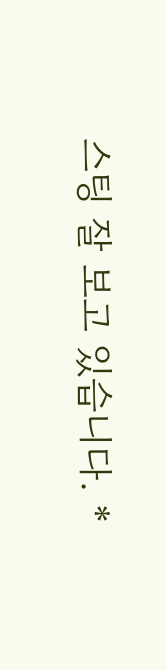스팅 잘 보고 있습니다. *